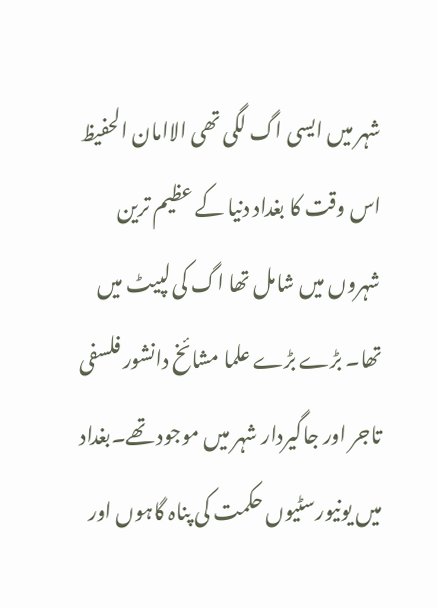شہر میں ایسی اگ لگی تھی الاامان الحفیظ اس وقت کا بغداد دنیا کے عظیم ترین شہروں میں شامل تھا اگ کی لپیٹ میں تھا۔ بڑے بڑے علما مشائخ دانشور فلسفی تاجر اور جاگیردار شہر میں موجود تھے۔بغداد میں یونیورسٹیوں حکمت کی پناہ گاہوں اور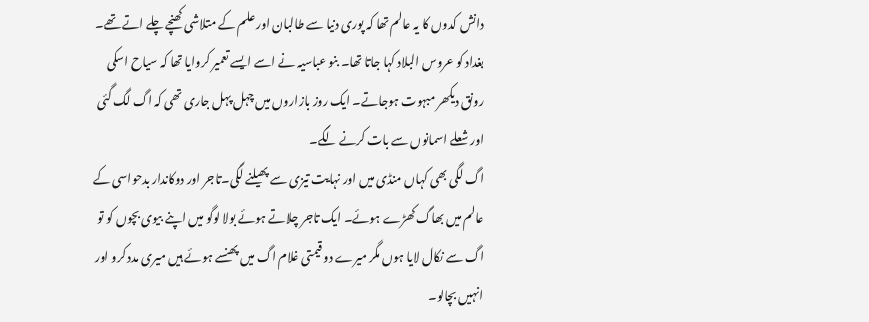دانش کدوں کا یہ عالم تھا کہ پوری دنیا سے طالبان اور علم کے متلاشی کھنچے چلے اتے تھے۔ بغداد کو عروس البلاد کہا جاتا تھا۔ بنو عباسیہ نے اسے ایسے تعمیر کروایا تھا کہ سیاح اسکی رونق دیکھر مبہوت ہوجاتے۔ ایک روز بازاروں میں چہل پہل جاری تھی کہ اگ لگ گئی اور شعلے اسمانوں سے بات کرنے لگے۔
اگ لگی بھی کہاں منڈی میں اور نہایت تیزی سے پھیلنے لگی۔تاجر اور دوکاندار بدحواسی کے عالم میں بھاگ کھڑے ہوئے۔ ایک تاجر چلاتے ہوئے بولا لوگو میں اپنے بیوی بچوں کو تو اگ سے نکال لایا ہوں مگر میرے دو قیمتی غلام اگ میں پھنسے ہوئے ہیں میری مدد کرو اور انہیں بچالو۔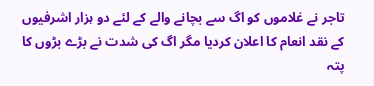تاجر نے غلاموں کو اگ سے بچانے والے کے لئے دو ہزار اشرفیوں کے نقد انعام کا اعلان کردیا مگر اگ کی شدت نے بڑے بڑوں کا پتہ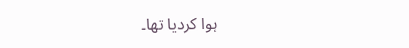ہوا کردیا تھا۔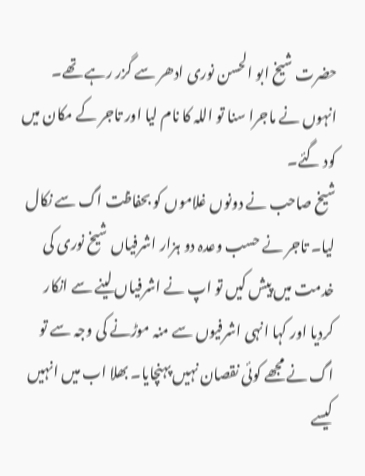حضرت شیخ ابو الحسن نوری ادھر سے گزر رہے تھے۔ انہوں نے ماجرا سنا تو اللہ کا نام لیا اور تاجر کے مکان میں کود گئے۔
شیخ صاحب نے دونوں غلاموں کو بحفاظت اگ سے نکال لیا۔ تاجر نے حسب وعدہ دو ہزار اشرفیاں شیخ نوری کی خدمت میں پیش کیں تو اپ نے اشرفیاں لینے سے انکار کردیا اور کہا انہی اشرفیوں سے منہ موڑنے کی وجہ سے تو اگ نے مجھے کوئی نقصان نہیں پہنچایا۔ بھلا اب میں انہیں کیسے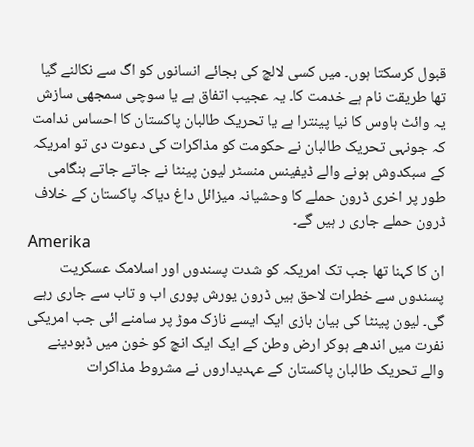قبول کرسکتا ہوں۔ میں کسی لالچ کی بجائے انسانوں کو اگ سے نکالنے گیا تھا طریقت نام ہے خدمت کا۔ یہ عجیب اتفاق ہے یا سوچی سمجھی سازش یہ وائٹ ہاوس کا نیا پینترا ہے یا تحریک طالبان پاکستان کا احساس ندامت کہ جونہی تحریک طالبان نے حکومت کو مذاکرات کی دعوت دی تو امریکہ کے سبکدوش ہونے والے ڈیفینس منسٹر لیون پینٹا نے جاتے جاتے ہنگامی طور پر اخری ڈرون حملے کا وحشیانہ میزائل داغ دیاکہ پاکستان کے خلاف ڈرون حملے جاری ر ہیں گے۔
Amerika
ان کا کہنا تھا جب تک امریکہ کو شدت پسندوں اور اسلامک عسکریت پسندوں سے خطرات لاحق ہیں ڈرون یورش پوری اب و تاب سے جاری رہے گی۔ لیون پینٹا کی بیان بازی ایک ایسے نازک موڑ پر سامنے ائی جب امریکی نفرت میں اندھے ہوکر ارض وطن کے ایک ایک انچ کو خون میں ڈبودینے والے تحریک طالبان پاکستان کے عہدیداروں نے مشروط مذاکرات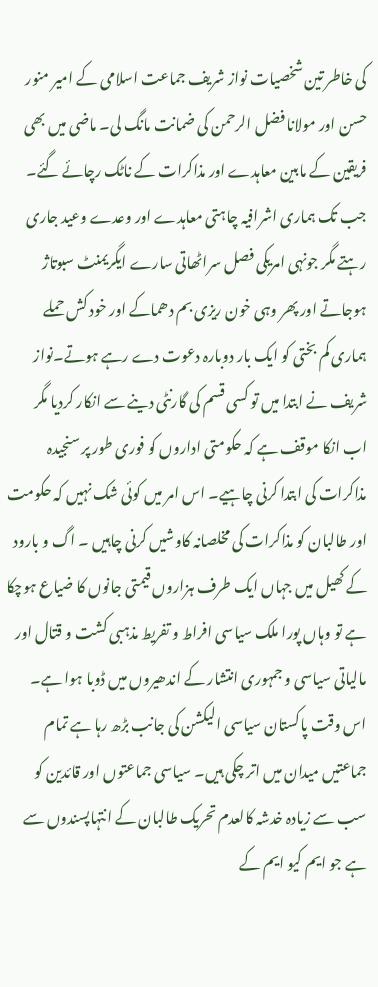کی خاطر تین شخصیات نواز شریف جماعت اسلامی کے امیر منور حسن اور مولانا فضل الرحمن کی ضمانت مانگ لی۔ ماضی میں بھی فریقین کے مابین معاہدے اور مذاکرات کے ناٹک رچائے گئے۔
جب تک ہماری اشرافیہ چاہتی معاہدے اور وعدے وعید جاری رہتے مگر جونہی امریکی فصل سراٹھاتی سارے ایگریمنٹ سبوتاژ ہوجاتے اور پھر وہی خون ریزی بم دھماکے اور خود کش حملے ہماری کم بختی کو ایک بار دوبارہ دعوت دے رہے ہوتے۔نواز شریف نے ابتدا میں تو کسی قسم کی گارنٹی دینے سے انکار کردیا مگر اب انکا موقف ہے کہ حکومتی اداروں کو فوری طور پر سنجیدہ مذاکرات کی ابتدا کرنی چاہیے۔ اس امر میں کوئی شک نہیں کہ حکومت اور طالبان کو مذاکرات کی مخلصانہ کاوشیں کرنی چاہیں ۔ اگ و بارود کے کھیل میں جہاں ایک طرف ہزاروں قیمتی جانوں کا ضیاع ہوچکا ہے تو وہاں پورا ملک سیاسی افراط و تفریط مذہبی کشت و قتال اور مالیاتی سیاسی و جمہوری انتشار کے اندھیروں میں ڈوبا ہوا ہے۔
اس وقت پاکستان سیاسی الیکشن کی جانب بڑھ رہا ہے تمام جماعتیں میدان میں اتر چکی ہیں۔ سیاسی جماعتوں اور قائدین کو سب سے زیادہ خدشہ کالعدم تحریک طالبان کے انتہاپسندوں سے ہے جو ایم کیو ایم کے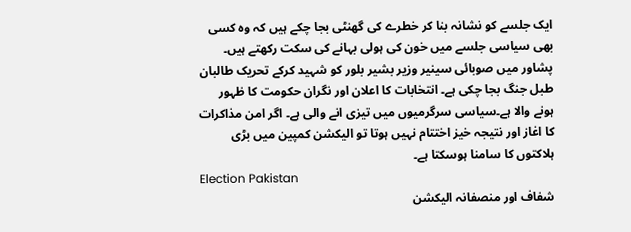ایک جلسے کو نشانہ بنا کر خطرے کی گھنٹی بجا چکے ہیں کہ وہ کسی بھی سیاسی جلسے میں خون کی ہولی بہانے کی سکت رکھتے ہیں۔ پشاور میں صوبائی سینیر وزیر بشیر بلور کو شہید کرکے تحریک طالبان طبل جنگ بجا چکی ہے۔ انتخابات کا اعلان اور نگران حکومت کا ظہور ہونے والا ہے۔سیاسی سرگرمیوں میں تیزی انے والی ہے۔ اگر امن مذاکرات کا اغاز اور نتیجہ خیز اختتام نہیں ہوتا تو الیکشن کمپین میں بڑی ہلاکتوں کا سامنا ہوسکتا ہے۔
Election Pakistan
شفاف اور منصفانہ الیکشن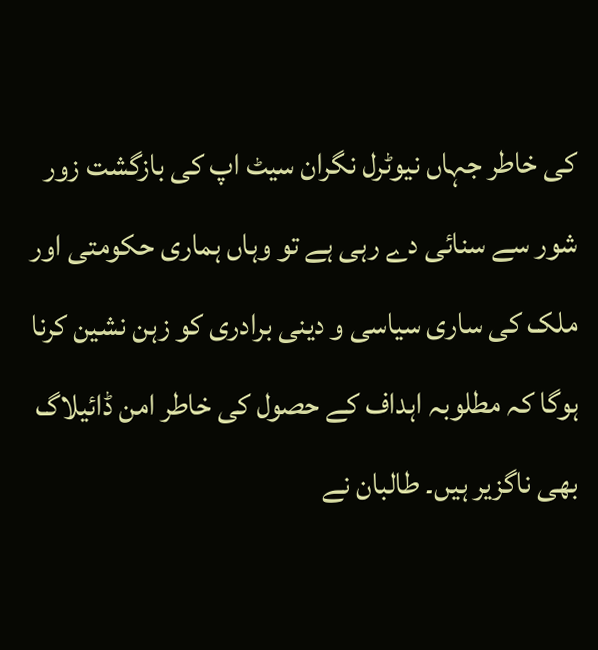کی خاطر جہاں نیوٹرل نگران سیٹ اپ کی بازگشت زور شور سے سنائی دے رہی ہے تو وہاں ہماری حکومتی اور ملک کی ساری سیاسی و دینی برادری کو زہن نشین کرنا ہوگا کہ مطلوبہ اہداف کے حصول کی خاطر امن ڈائیلاگ بھی ناگزیر ہیں۔ طالبان نے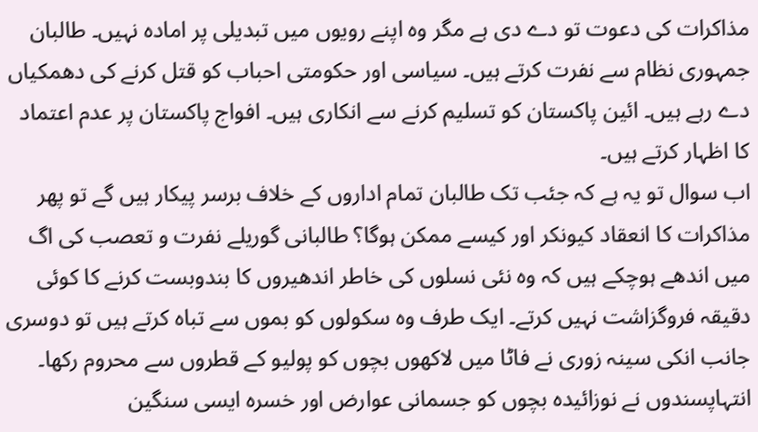مذاکرات کی دعوت تو دے دی ہے مگر وہ اپنے رویوں میں تبدیلی پر امادہ نہیں۔ طالبان جمہوری نظام سے نفرت کرتے ہیں۔ سیاسی اور حکومتی احباب کو قتل کرنے کی دھمکیاں دے رہے ہیں۔ ائین پاکستان کو تسلیم کرنے سے انکاری ہیں۔ افواج پاکستان پر عدم اعتماد کا اظہار کرتے ہیں۔
اب سوال تو یہ ہے کہ جئب تک طالبان تمام اداروں کے خلاف برسر پیکار ہیں گے تو پھر مذاکرات کا انعقاد کیونکر اور کیسے ممکن ہوگا؟ طالبانی گوریلے نفرت و تعصب کی اگ میں اندھے ہوچکے ہیں کہ وہ نئی نسلوں کی خاطر اندھیروں کا بندوبست کرنے کا کوئی دقیقہ فروگزاشت نہیں کرتے۔ ایک طرف وہ سکولوں کو بموں سے تباہ کرتے ہیں تو دوسری جانب انکی سینہ زوری نے فاٹا میں لاکھوں بچوں کو پولیو کے قطروں سے محروم رکھا۔ انتہاپسندوں نے نوزائیدہ بچوں کو جسمانی عوارض اور خسرہ ایسی سنگین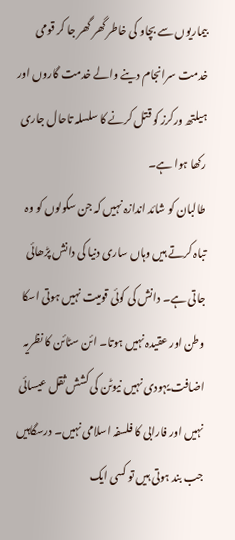بیماریوں سے بچاو کی خاطر گھر گھر جا کر قومی خدمت سرانجام دینے والے خدمت گاروں اور ہیلتھ ورکرز کو قتل کرنے کا سلسلہ تاحال جاری رکھا ہوا ہے۔
طالبان کو شائد اندازہ نہیں کہ جن سکولوں کو وہ تباہ کرتے ہیں وہاں ساری دنیا کی دانش پڑھائی جاتی ہے۔ دانش کی کوئی قومیت نہیں ہوتی اسکا وطن اور عقیدہ نہیں ہوتا۔ ائن سٹائن کا نظریہ اضافت یہودی نہیں نیوٹن کی کشش ثقل عیسائی نہیں اور فارابی کا فلسفہ اسلامی نہیں۔ درسگاہیں جب بند ہوتی ہیں تو کسی ایک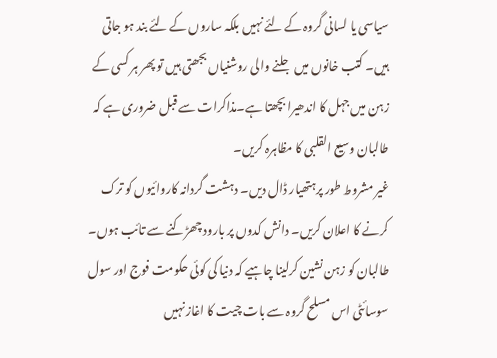سیاسی یا لسانی گروہ کے لئے نہیں بلکہ ساروں کے لئے بند ہو جاتی ہیں۔ کتب خانوں میں جلنے والی روشنیاں بجھتی ہیں تو پھر ہر کسی کے زہن میں جہل کا اندھیرا بچھتا ہے۔مذاکرات سے قبل ضروری ہے کہ طالبان وسیع القلبی کا مظاہرہ کریں۔
غیر مشروط طور پرہتھیار ڈال دیں۔ دہشت گردانہ کاروائیوں کو ترک کرنے کا اعلان کریں۔ دانش کدوں پر بارود چھڑکنے سے تائب ہوں۔ طالبان کو زہن نشین کرلینا چاہیے کہ دنیا کی کوئی حکومت فوج اور سول سوسائٹی اس مسلح گروہ سے بات چیت کا اغاز نہیں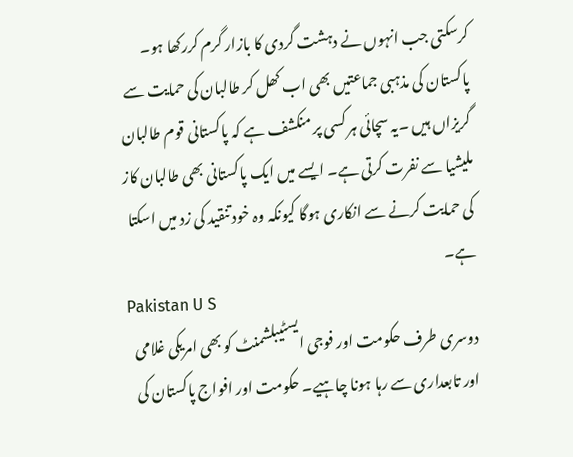کرسکتی جب انہوں نے دہشت گردی کا بازار گرم کررکھا ہو۔ پاکستان کی مذہبی جماعتیں بھی اب کھل کر طالبان کی حمایت سے گریزاں ہیں ۔یہ سچائی ہر کسی پر منکشف ہے کہ پاکستانی قوم طالبان ملیشیا سے نفرت کرتی ہے۔ ایسے میں ایک پاکستانی بھی طالبان کاز کی حمایت کرنے سے انکاری ہوگا کیونکہ وہ خود تنقید کی زد میں اسکتا ہے۔
Pakistan U S
دوسری طرف حکومت اور فوجی ایسٹیبلشمنٹ کو بھی امریکی غلامی اور تابعداری سے رہا ہونا چاہیے۔ حکومت اور افواج پاکستان کی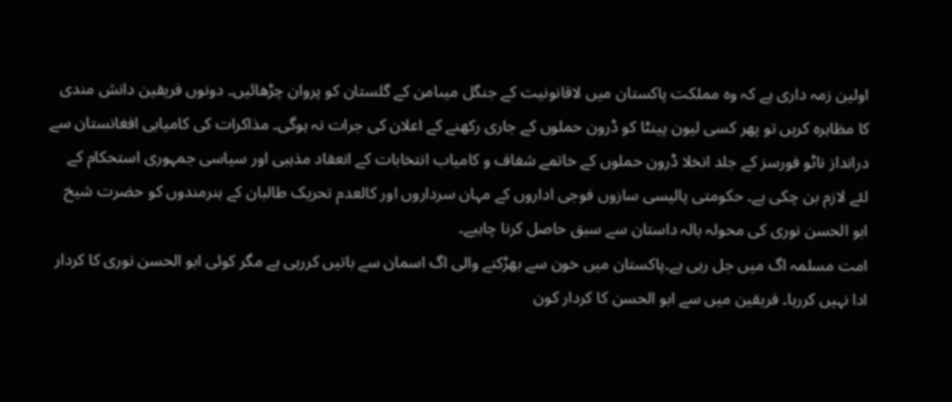اولین زمہ داری ہے کہ وہ مملکت پاکستان میں لاقانونیت کے جنگل میںامن کے گلستان کو پروان چڑھائیں۔ دونوں فریقین دانش مندی کا مظاہرہ کریں تو پھر کسی لیون پینٹا کو ڈرون حملوں کے جاری رکھنے کے اعلان کی جرات نہ ہوگی۔ مذاکرات کی کامیابی افغانستان سے درانداز ناٹو فورسز کے جلد انخلا ڈرون حملوں کے خاتمے شفاف و کامیاب انتخابات کے انعقاد مذہبی اور سیاسی جمہوری استحکام کے لئے لازم بن چکی ہے۔ حکومتی پالیسی سازوں فوجی اداروں کے مہان سرداروں اور کالعدم تحریک طالبان کے ہنرمندوں کو حضرت شیخ ابو الحسن نوری کی محولہ بالہ داستان سے سبق حاصل کرنا چاہیے۔
امت مسلمہ اگ میں جل رہی ہے۔پاکستان میں خون سے بھڑکنے والی اگ اسمان سے باتیں کررہی ہے مگر کوئی ابو الحسن نوری کا کردار ادا نہیں کررہا۔ فریقین میں سے ابو الحسن کا کردار کون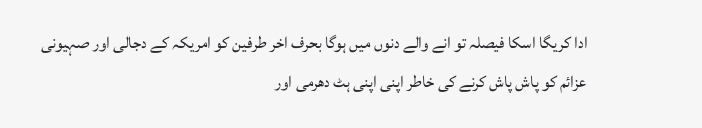ادا کریگا اسکا فیصلہ تو انے والے دنوں میں ہوگا بحرف اخر طرفین کو امریکہ کے دجالی اور صہیونی عزائم کو پاش پاش کرنے کی خاطر اپنی اپنی ہٹ دھرمی اور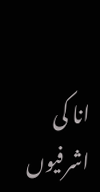انا کی اشرفیوں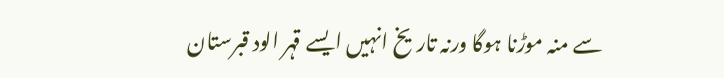سے منہ موڑنا ہوگا ورنہ تاریخ انہیں ایسے قہر الود قبرستان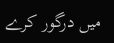میں درگور کرے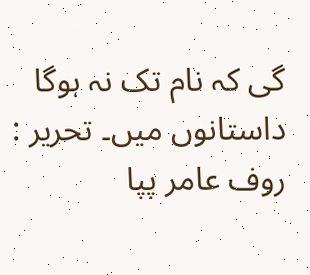گی کہ نام تک نہ ہوگا داستانوں میں۔ تحریر : روف عامر پپا